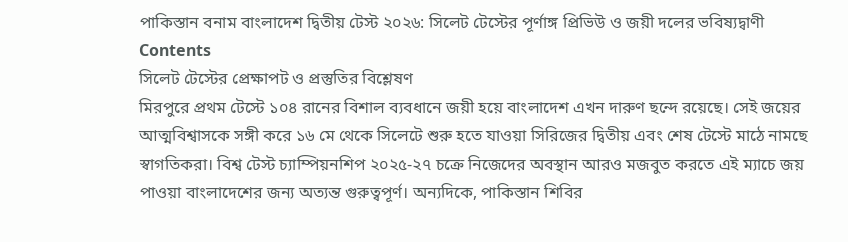পাকিস্তান বনাম বাংলাদেশ দ্বিতীয় টেস্ট ২০২৬: সিলেট টেস্টের পূর্ণাঙ্গ প্রিভিউ ও জয়ী দলের ভবিষ্যদ্বাণী
Contents
সিলেট টেস্টের প্রেক্ষাপট ও প্রস্তুতির বিশ্লেষণ
মিরপুরে প্রথম টেস্টে ১০৪ রানের বিশাল ব্যবধানে জয়ী হয়ে বাংলাদেশ এখন দারুণ ছন্দে রয়েছে। সেই জয়ের আত্মবিশ্বাসকে সঙ্গী করে ১৬ মে থেকে সিলেটে শুরু হতে যাওয়া সিরিজের দ্বিতীয় এবং শেষ টেস্টে মাঠে নামছে স্বাগতিকরা। বিশ্ব টেস্ট চ্যাম্পিয়নশিপ ২০২৫-২৭ চক্রে নিজেদের অবস্থান আরও মজবুত করতে এই ম্যাচে জয় পাওয়া বাংলাদেশের জন্য অত্যন্ত গুরুত্বপূর্ণ। অন্যদিকে, পাকিস্তান শিবির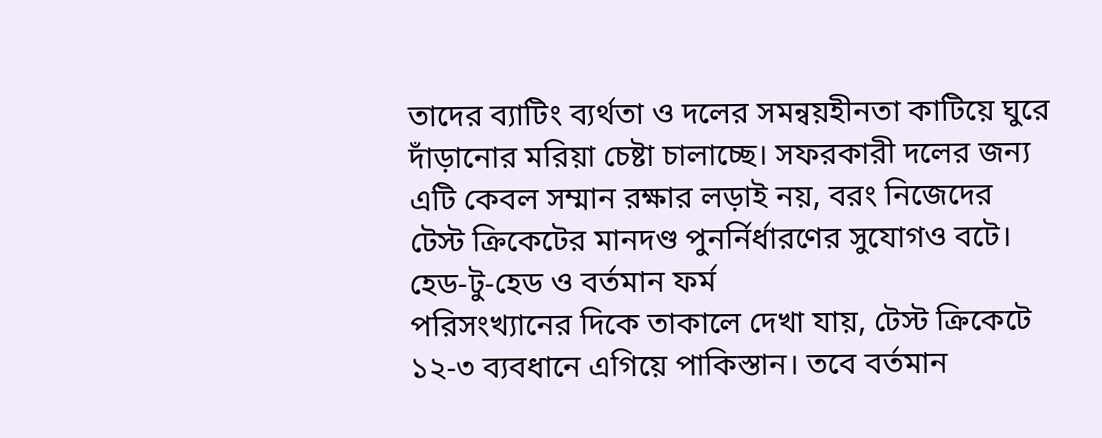তাদের ব্যাটিং ব্যর্থতা ও দলের সমন্বয়হীনতা কাটিয়ে ঘুরে দাঁড়ানোর মরিয়া চেষ্টা চালাচ্ছে। সফরকারী দলের জন্য এটি কেবল সম্মান রক্ষার লড়াই নয়, বরং নিজেদের টেস্ট ক্রিকেটের মানদণ্ড পুনর্নির্ধারণের সুযোগও বটে।
হেড-টু-হেড ও বর্তমান ফর্ম
পরিসংখ্যানের দিকে তাকালে দেখা যায়, টেস্ট ক্রিকেটে ১২-৩ ব্যবধানে এগিয়ে পাকিস্তান। তবে বর্তমান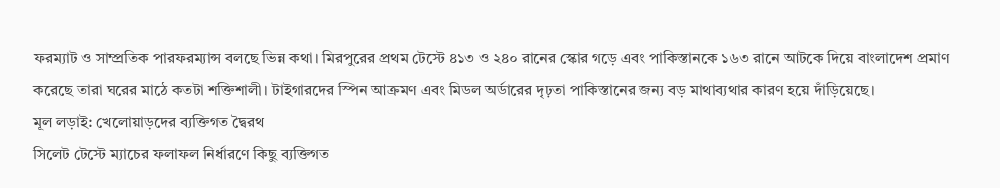ফরম্যাট ও সাম্প্রতিক পারফরম্যান্স বলছে ভিন্ন কথা। মিরপুরের প্রথম টেস্টে ৪১৩ ও ২৪০ রানের স্কোর গড়ে এবং পাকিস্তানকে ১৬৩ রানে আটকে দিয়ে বাংলাদেশ প্রমাণ করেছে তারা ঘরের মাঠে কতটা শক্তিশালী। টাইগারদের স্পিন আক্রমণ এবং মিডল অর্ডারের দৃঢ়তা পাকিস্তানের জন্য বড় মাথাব্যথার কারণ হয়ে দাঁড়িয়েছে।
মূল লড়াই: খেলোয়াড়দের ব্যক্তিগত দ্বৈরথ
সিলেট টেস্টে ম্যাচের ফলাফল নির্ধারণে কিছু ব্যক্তিগত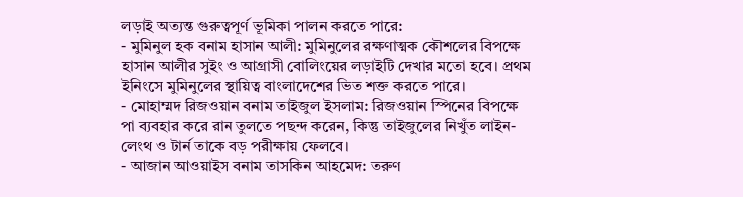লড়াই অত্যন্ত গুরুত্বপূর্ণ ভূমিকা পালন করতে পারে:
- মুমিনুল হক বনাম হাসান আলী: মুমিনুলের রক্ষণাত্মক কৌশলের বিপক্ষে হাসান আলীর সুইং ও আগ্রাসী বোলিংয়ের লড়াইটি দেখার মতো হবে। প্রথম ইনিংসে মুমিনুলের স্থায়িত্ব বাংলাদেশের ভিত শক্ত করতে পারে।
- মোহাম্মদ রিজওয়ান বনাম তাইজুল ইসলাম: রিজওয়ান স্পিনের বিপক্ষে পা ব্যবহার করে রান তুলতে পছন্দ করেন, কিন্তু তাইজুলের নিখুঁত লাইন-লেংথ ও টার্ন তাকে বড় পরীক্ষায় ফেলবে।
- আজান আওয়াইস বনাম তাসকিন আহমেদ: তরুণ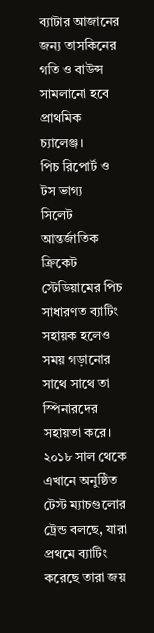ব্যাটার আজানের জন্য তাসকিনের গতি ও বাউন্স সামলানো হবে প্রাথমিক চ্যালেঞ্জ।
পিচ রিপোর্ট ও টস ভাগ্য
সিলেট আন্তর্জাতিক ক্রিকেট স্টেডিয়ামের পিচ সাধারণত ব্যাটিং সহায়ক হলেও সময় গড়ানোর সাথে সাথে তা স্পিনারদের সহায়তা করে। ২০১৮ সাল থেকে এখানে অনুষ্ঠিত টেস্ট ম্যাচগুলোর ট্রেন্ড বলছে, যারা প্রথমে ব্যাটিং করেছে তারা জয়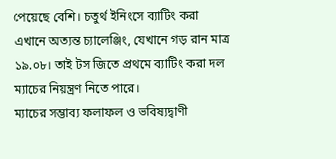পেয়েছে বেশি। চতুর্থ ইনিংসে ব্যাটিং করা এখানে অত্যন্ত চ্যালেঞ্জিং, যেখানে গড় রান মাত্র ১৯.০৮। তাই টস জিতে প্রথমে ব্যাটিং করা দল ম্যাচের নিয়ন্ত্রণ নিতে পারে।
ম্যাচের সম্ভাব্য ফলাফল ও ভবিষ্যদ্বাণী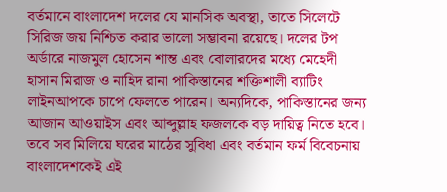বর্তমানে বাংলাদেশ দলের যে মানসিক অবস্থা, তাতে সিলেটে সিরিজ জয় নিশ্চিত করার ভালো সম্ভাবনা রয়েছে। দলের টপ অর্ডারে নাজমুল হোসেন শান্ত এবং বোলারদের মধ্যে মেহেদী হাসান মিরাজ ও নাহিদ রানা পাকিস্তানের শক্তিশালী ব্যাটিং লাইনআপকে চাপে ফেলতে পারেন। অন্যদিকে, পাকিস্তানের জন্য আজান আওয়াইস এবং আব্দুল্লাহ ফজলকে বড় দায়িত্ব নিতে হবে। তবে সব মিলিয়ে ঘরের মাঠের সুবিধা এবং বর্তমান ফর্ম বিবেচনায় বাংলাদেশকেই এই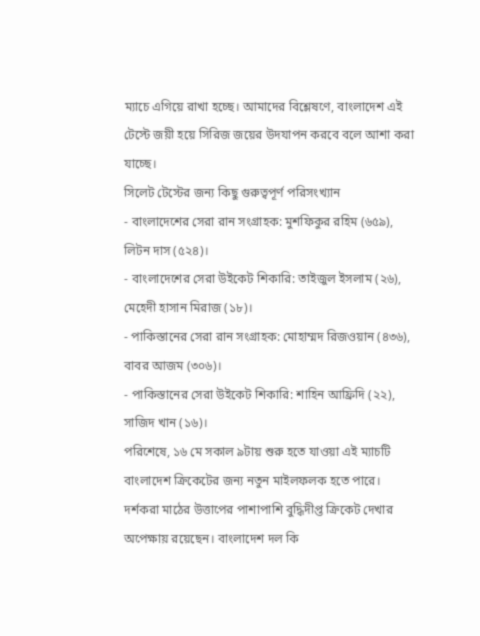ম্যাচে এগিয়ে রাখা হচ্ছে। আমাদের বিশ্লেষণে, বাংলাদেশ এই টেস্টে জয়ী হয়ে সিরিজ জয়ের উদযাপন করবে বলে আশা করা যাচ্ছে।
সিলেট টেস্টের জন্য কিছু গুরুত্বপূর্ণ পরিসংখ্যান
- বাংলাদেশের সেরা রান সংগ্রাহক: মুশফিকুর রহিম (৬৫৯), লিটন দাস (৫২৪)।
- বাংলাদেশের সেরা উইকেট শিকারি: তাইজুল ইসলাম (২৬), মেহেদী হাসান মিরাজ (১৮)।
- পাকিস্তানের সেরা রান সংগ্রাহক: মোহাম্মদ রিজওয়ান (৪৩৬), বাবর আজম (৩০৬)।
- পাকিস্তানের সেরা উইকেট শিকারি: শাহিন আফ্রিদি (২২), সাজিদ খান (১৬)।
পরিশেষে, ১৬ মে সকাল ৯টায় শুরু হতে যাওয়া এই ম্যাচটি বাংলাদেশ ক্রিকেটের জন্য নতুন মাইলফলক হতে পারে। দর্শকরা মাঠের উত্তাপের পাশাপাশি বুদ্ধিদীপ্ত ক্রিকেট দেখার অপেক্ষায় রয়েছেন। বাংলাদেশ দল কি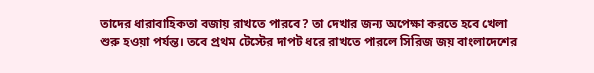তাদের ধারাবাহিকতা বজায় রাখতে পারবে? তা দেখার জন্য অপেক্ষা করতে হবে খেলা শুরু হওয়া পর্যন্ত। তবে প্রথম টেস্টের দাপট ধরে রাখতে পারলে সিরিজ জয় বাংলাদেশের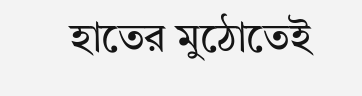হাতের মুঠোতেই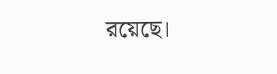রয়েছে।